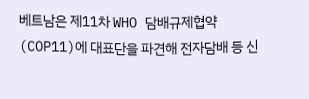베트남은 제11차 WHO 담배규제협약(COP11)에 대표단을 파견해 전자담배 등 신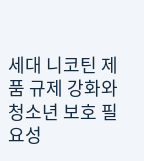세대 니코틴 제품 규제 강화와 청소년 보호 필요성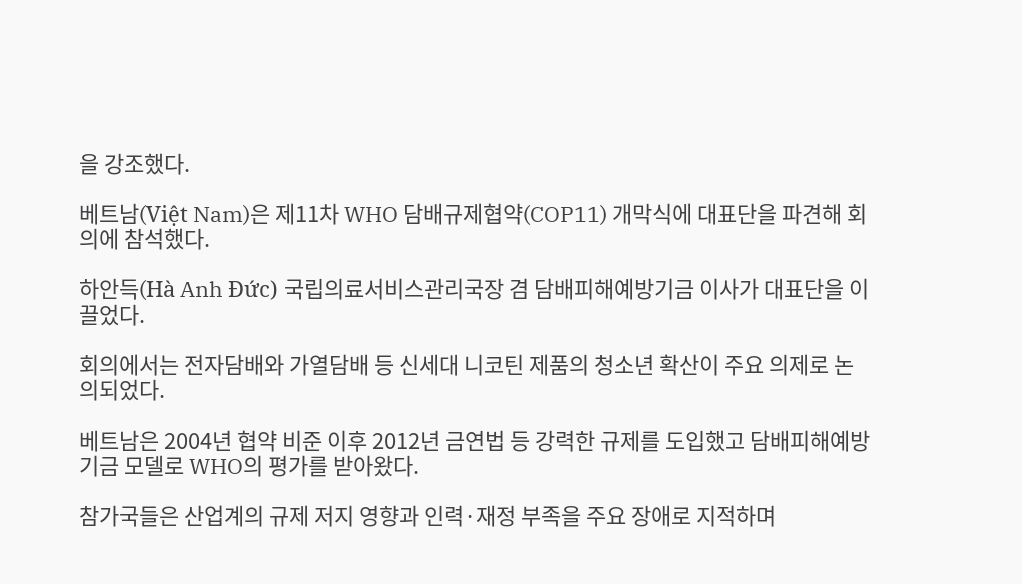을 강조했다.

베트남(Việt Nam)은 제11차 WHO 담배규제협약(COP11) 개막식에 대표단을 파견해 회의에 참석했다.

하안득(Hà Anh Đức) 국립의료서비스관리국장 겸 담배피해예방기금 이사가 대표단을 이끌었다.

회의에서는 전자담배와 가열담배 등 신세대 니코틴 제품의 청소년 확산이 주요 의제로 논의되었다.

베트남은 2004년 협약 비준 이후 2012년 금연법 등 강력한 규제를 도입했고 담배피해예방기금 모델로 WHO의 평가를 받아왔다.

참가국들은 산업계의 규제 저지 영향과 인력·재정 부족을 주요 장애로 지적하며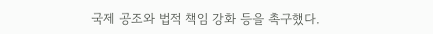국제 공조와 법적 책임 강화 등을 촉구했다.